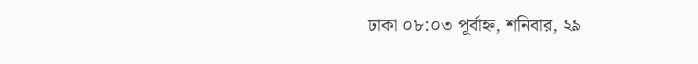ঢাকা ০৮:০৩ পূর্বাহ্ন, শনিবার, ২৯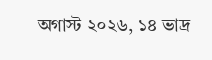অগাস্ট ২০২৬, ১৪ ভাদ্র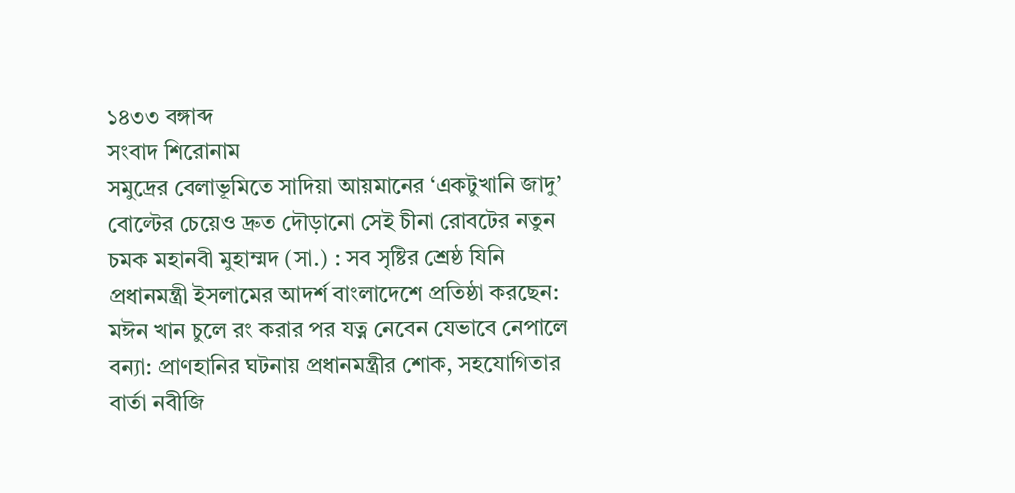১৪৩৩ বঙ্গাব্দ
সংবাদ শিরোনাম
সমুদ্রের বেলাভূমিতে সাদিয়া আয়মানের ‌‘একটুখানি জাদু’ বোল্টের চেয়েও দ্রুত দৌড়ানো সেই চীনা রোবটের নতুন চমক মহানবী মুহাম্মদ (সা.) : সব সৃষ্টির শ্রেষ্ঠ যিনি প্রধানমন্ত্রী ইসলামের আদর্শ বাংলাদেশে প্রতিষ্ঠা করছেন: মঈন খান চুলে রং করার পর যত্ন নেবেন যেভাবে নেপালে বন্যা: প্রাণহানির ঘটনায় প্রধানমন্ত্রীর শোক, সহযোগিতার বার্তা নবীজি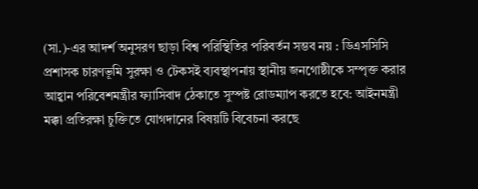(সা.)-এর আদর্শ অনুসরণ ছাড়া বিশ্ব পরিস্থিতির পরিবর্তন সম্ভব নয় : ডিএসসিসি প্রশাসক চারণভূমি সুরক্ষা ও টেকসই ব্যবস্থাপনায় স্থানীয় জনগোষ্ঠীকে সম্পৃক্ত করার আহ্বান পরিবেশমন্ত্রীর ফ্যাসিবাদ ঠেকাতে সুস্পষ্ট রোডম্যাপ করতে হবে: আইনমন্ত্রী মক্কা প্রতিরক্ষা চুক্তিতে যোগদানের বিষয়টি বিবেচনা করছে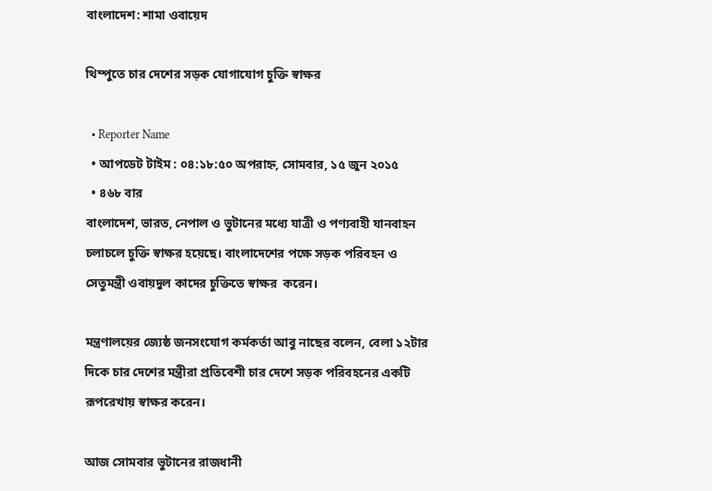বাংলাদেশ: শামা ওবায়েদ

থিম্পুতে চার দেশের সড়ক যোগাযোগ চুক্তি স্বাক্ষর

  • Reporter Name
  • আপডেট টাইম : ০৪:১৮:৫০ অপরাহ্ন, সোমবার, ১৫ জুন ২০১৫
  • ৪৬৮ বার
বাংলাদেশ, ভারত, নেপাল ও ভুটানের মধ্যে যাত্রী ও পণ্যবাহী যানবাহন চলাচলে চুক্তি স্বাক্ষর হয়েছে। বাংলাদেশের পক্ষে সড়ক পরিবহন ও সেতুমন্ত্রী ওবায়দুল কাদের চুক্তিতে স্বাক্ষর  করেন।

মন্ত্রণালয়ের জ্যেষ্ঠ জনসংযোগ কর্মকর্তা আবু নাছের বলেন, বেলা ১২টার দিকে চার দেশের মন্ত্রীরা প্রতিবেশী চার দেশে সড়ক পরিবহনের একটি রূপরেখায় স্বাক্ষর করেন।

আজ সোমবার ভুটানের রাজধানী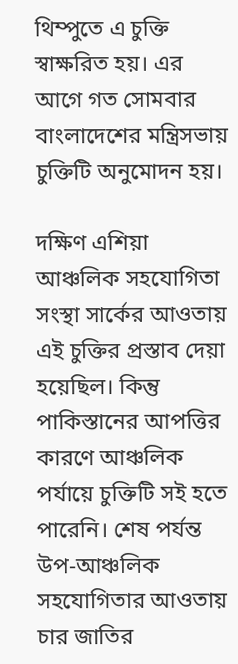থিম্পুতে এ চুক্তি স্বাক্ষরিত হয়। এর আগে গত সোমবার বাংলাদেশের মন্ত্রিসভায় চুক্তিটি অনুমোদন হয়।

দক্ষিণ এশিয়া আঞ্চলিক সহযোগিতা সংস্থা সার্কের আওতায় এই চুক্তির প্রস্তাব দেয়া হয়েছিল। কিন্তু পাকিস্তানের আপত্তির কারণে আঞ্চলিক পর্যায়ে চুক্তিটি সই হতে পারেনি। শেষ পর্যন্ত উপ-আঞ্চলিক সহযোগিতার আওতায় চার জাতির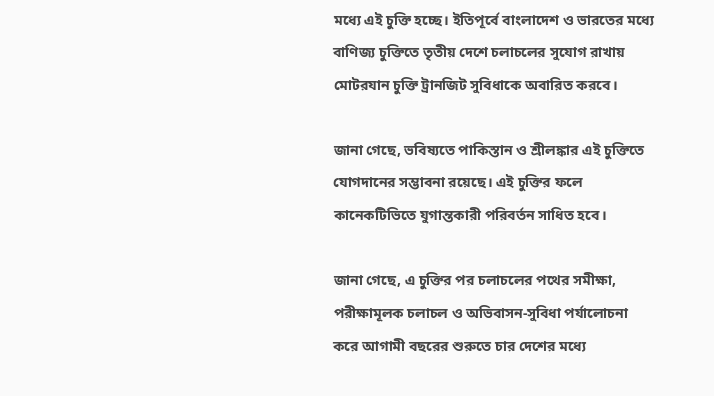মধ্যে এই চুক্তি হচ্ছে। ইতিপূর্বে বাংলাদেশ ও ভারতের মধ্যে বাণিজ্য চুক্তিতে তৃতীয় দেশে চলাচলের সুযোগ রাখায় মোটরযান চুক্তি ট্রানজিট সুবিধাকে অবারিত করবে।

জানা গেছে, ভবিষ্যতে পাকিস্তান ও শ্রীলঙ্কার এই চুক্তিতে যোগদানের সম্ভাবনা রয়েছে। এই চুক্তির ফলে কানেকটিভিতে যুগান্তকারী পরিবর্তন সাধিত হবে।

জানা গেছে, এ চুক্তির পর চলাচলের পথের সমীক্ষা, পরীক্ষামূলক চলাচল ও অভিবাসন-সুবিধা পর্যালোচনা করে আগামী বছরের শুরুতে চার দেশের মধ্যে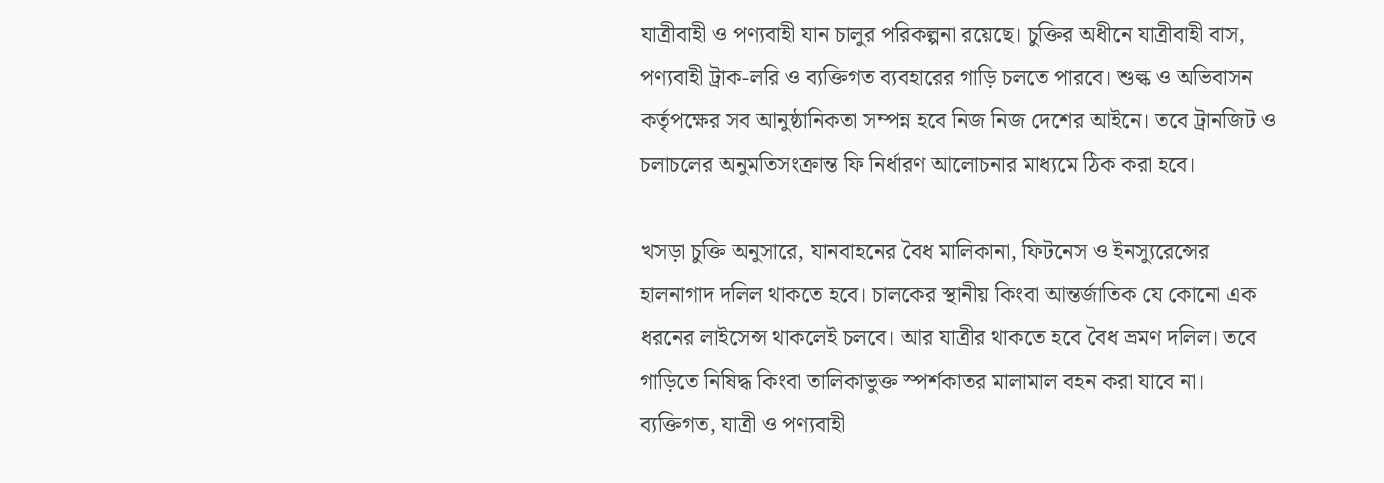যাত্রীবাহী ও পণ্যবাহী যান চালুর পরিকল্পনা রয়েছে। চুক্তির অধীনে যাত্রীবাহী বাস, পণ্যবাহী ট্রাক-লরি ও ব্যক্তিগত ব্যবহারের গাড়ি চলতে পারবে। শুল্ক ও অভিবাসন কর্তৃপক্ষের সব আনুষ্ঠানিকতা সম্পন্ন হবে নিজ নিজ দেশের আইনে। তবে ট্রানজিট ও চলাচলের অনুমতিসংক্রান্ত ফি নির্ধারণ আলোচনার মাধ্যমে ঠিক করা হবে।

খসড়া চুক্তি অনুসারে, যানবাহনের বৈধ মালিকানা, ফিটনেস ও ইনস্যুরেন্সের হালনাগাদ দলিল থাকতে হবে। চালকের স্থানীয় কিংবা আন্তর্জাতিক যে কোনো এক ধরনের লাইসেন্স থাকলেই চলবে। আর যাত্রীর থাকতে হবে বৈধ ভ্রমণ দলিল। তবে গাড়িতে নিষিদ্ধ কিংবা তালিকাভুক্ত স্পর্শকাতর মালামাল বহন করা যাবে না। ব্যক্তিগত, যাত্রী ও পণ্যবাহী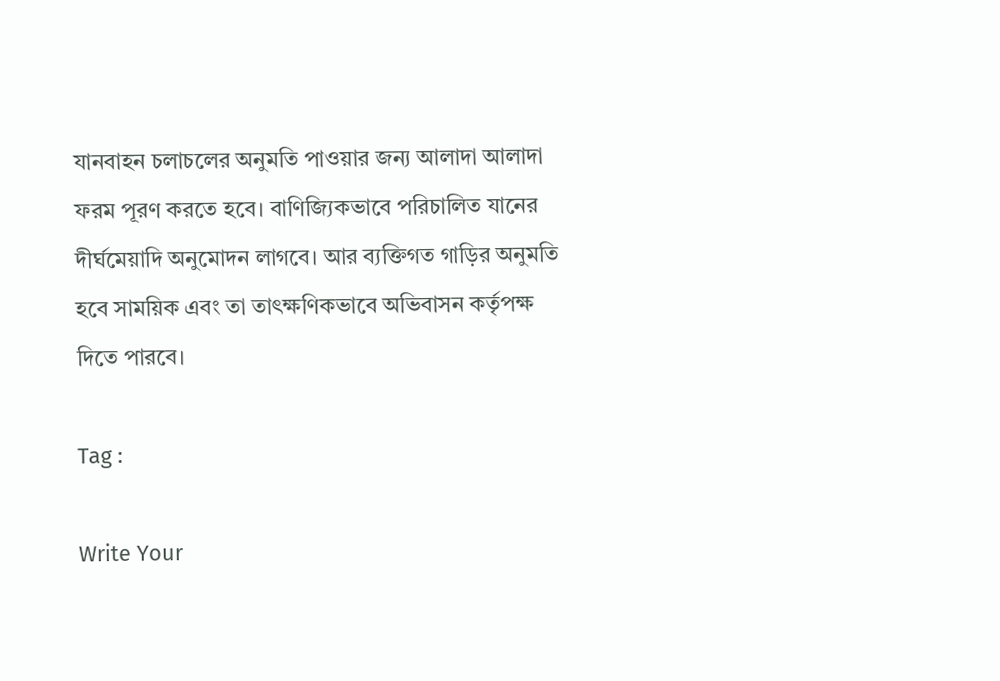যানবাহন চলাচলের অনুমতি পাওয়ার জন্য আলাদা আলাদা ফরম পূরণ করতে হবে। বাণিজ্যিকভাবে পরিচালিত যানের দীর্ঘমেয়াদি অনুমোদন লাগবে। আর ব্যক্তিগত গাড়ির অনুমতি হবে সাময়িক এবং তা তাৎক্ষণিকভাবে অভিবাসন কর্তৃপক্ষ দিতে পারবে।

Tag :

Write Your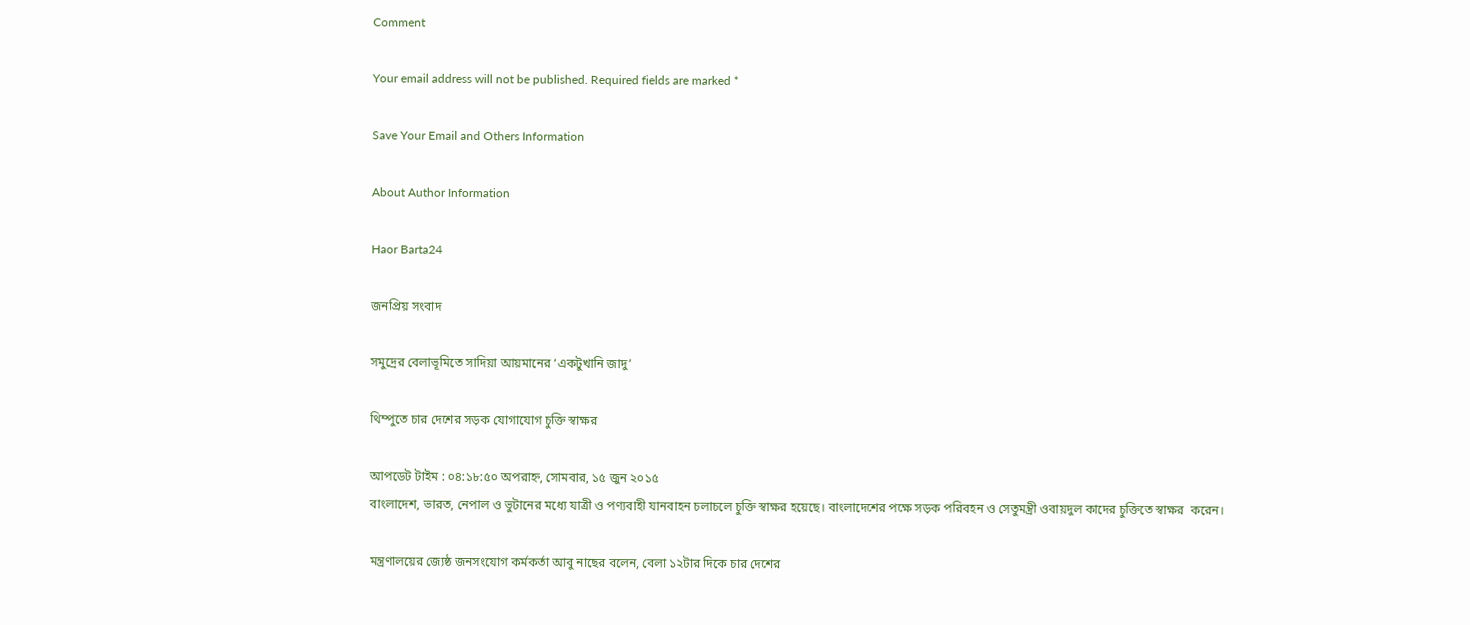Comment

Your email address will not be published. Required fields are marked *

Save Your Email and Others Information

About Author Information

Haor Barta24

জনপ্রিয় সংবাদ

সমুদ্রের বেলাভূমিতে সাদিয়া আয়মানের ‌‘একটুখানি জাদু’

থিম্পুতে চার দেশের সড়ক যোগাযোগ চুক্তি স্বাক্ষর

আপডেট টাইম : ০৪:১৮:৫০ অপরাহ্ন, সোমবার, ১৫ জুন ২০১৫
বাংলাদেশ, ভারত, নেপাল ও ভুটানের মধ্যে যাত্রী ও পণ্যবাহী যানবাহন চলাচলে চুক্তি স্বাক্ষর হয়েছে। বাংলাদেশের পক্ষে সড়ক পরিবহন ও সেতুমন্ত্রী ওবায়দুল কাদের চুক্তিতে স্বাক্ষর  করেন।

মন্ত্রণালয়ের জ্যেষ্ঠ জনসংযোগ কর্মকর্তা আবু নাছের বলেন, বেলা ১২টার দিকে চার দেশের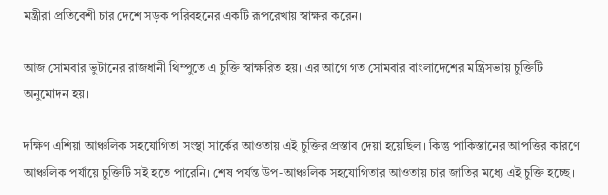মন্ত্রীরা প্রতিবেশী চার দেশে সড়ক পরিবহনের একটি রূপরেখায় স্বাক্ষর করেন।

আজ সোমবার ভুটানের রাজধানী থিম্পুতে এ চুক্তি স্বাক্ষরিত হয়। এর আগে গত সোমবার বাংলাদেশের মন্ত্রিসভায় চুক্তিটি অনুমোদন হয়।

দক্ষিণ এশিয়া আঞ্চলিক সহযোগিতা সংস্থা সার্কের আওতায় এই চুক্তির প্রস্তাব দেয়া হয়েছিল। কিন্তু পাকিস্তানের আপত্তির কারণে আঞ্চলিক পর্যায়ে চুক্তিটি সই হতে পারেনি। শেষ পর্যন্ত উপ-আঞ্চলিক সহযোগিতার আওতায় চার জাতির মধ্যে এই চুক্তি হচ্ছে।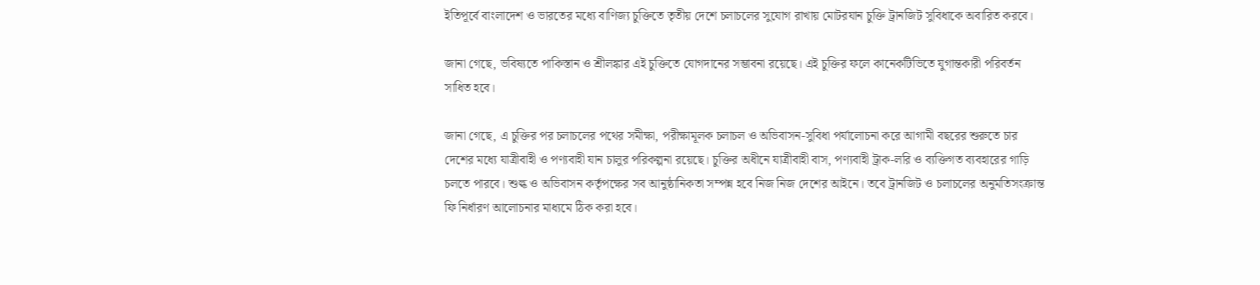ইতিপূর্বে বাংলাদেশ ও ভারতের মধ্যে বাণিজ্য চুক্তিতে তৃতীয় দেশে চলাচলের সুযোগ রাখায় মোটরযান চুক্তি ট্রানজিট সুবিধাকে অবারিত করবে।

জানা গেছে, ভবিষ্যতে পাকিস্তান ও শ্রীলঙ্কার এই চুক্তিতে যোগদানের সম্ভাবনা রয়েছে। এই চুক্তির ফলে কানেকটিভিতে যুগান্তকারী পরিবর্তন সাধিত হবে।

জানা গেছে, এ চুক্তির পর চলাচলের পথের সমীক্ষা, পরীক্ষামূলক চলাচল ও অভিবাসন-সুবিধা পর্যালোচনা করে আগামী বছরের শুরুতে চার দেশের মধ্যে যাত্রীবাহী ও পণ্যবাহী যান চালুর পরিকল্পনা রয়েছে। চুক্তির অধীনে যাত্রীবাহী বাস, পণ্যবাহী ট্রাক-লরি ও ব্যক্তিগত ব্যবহারের গাড়ি চলতে পারবে। শুল্ক ও অভিবাসন কর্তৃপক্ষের সব আনুষ্ঠানিকতা সম্পন্ন হবে নিজ নিজ দেশের আইনে। তবে ট্রানজিট ও চলাচলের অনুমতিসংক্রান্ত ফি নির্ধারণ আলোচনার মাধ্যমে ঠিক করা হবে।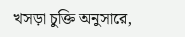খসড়া চুক্তি অনুসারে,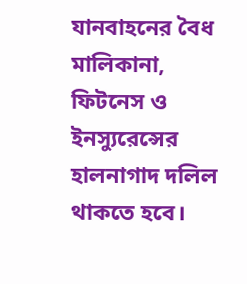যানবাহনের বৈধ মালিকানা, ফিটনেস ও ইনস্যুরেন্সের হালনাগাদ দলিল থাকতে হবে।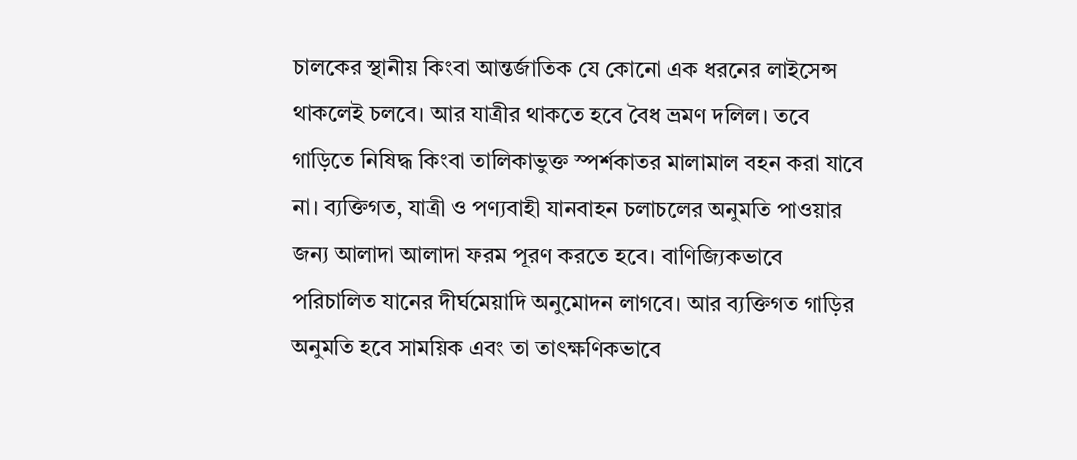চালকের স্থানীয় কিংবা আন্তর্জাতিক যে কোনো এক ধরনের লাইসেন্স থাকলেই চলবে। আর যাত্রীর থাকতে হবে বৈধ ভ্রমণ দলিল। তবে গাড়িতে নিষিদ্ধ কিংবা তালিকাভুক্ত স্পর্শকাতর মালামাল বহন করা যাবে না। ব্যক্তিগত, যাত্রী ও পণ্যবাহী যানবাহন চলাচলের অনুমতি পাওয়ার জন্য আলাদা আলাদা ফরম পূরণ করতে হবে। বাণিজ্যিকভাবে পরিচালিত যানের দীর্ঘমেয়াদি অনুমোদন লাগবে। আর ব্যক্তিগত গাড়ির অনুমতি হবে সাময়িক এবং তা তাৎক্ষণিকভাবে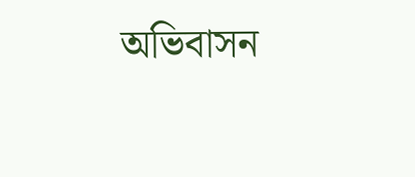অভিবাসন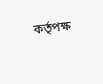কর্তৃপক্ষ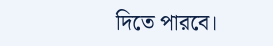দিতে পারবে।